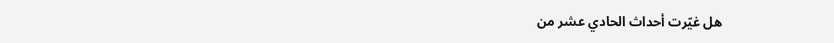هل غيّرت أحداث الحادي عشر من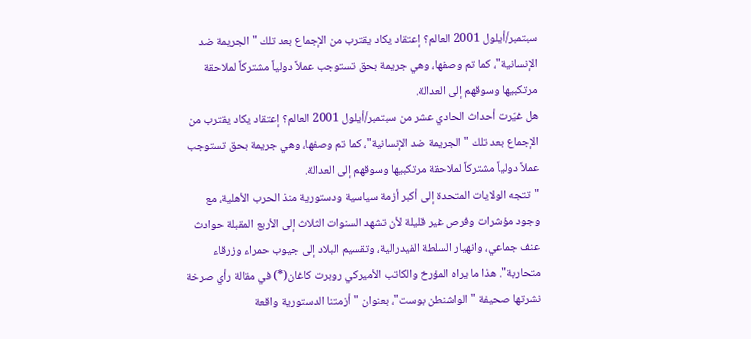سبتمبر/أيلول 2001 العالم؟ إعتقاد يكاد يقترب من الإجماع بعد تلك "الجريمة ضد الإنسانية"، كما تم وصفها، وهي جريمة بحق تستوجب عملاً دولياً مشتركاً لملاحقة مرتكبيها وسوقهم إلى العدالة.
هل غيّرت أحداث الحادي عشر من سبتمبر/أيلول 2001 العالم؟ إعتقاد يكاد يقترب من الإجماع بعد تلك "الجريمة ضد الإنسانية"، كما تم وصفها، وهي جريمة بحق تستوجب عملاً دولياً مشتركاً لملاحقة مرتكبيها وسوقهم إلى العدالة.
"تتجه الولايات المتحدة إلى أكبر أزمة سياسية ودستورية منذ الحرب الأهلية، مع وجود مؤشرات وفرص غير قليلة لأن تشهد السنوات الثلاث إلى الأربع المقبلة حوادث عنف جماعي، وانهيار السلطة الفيدرالية، وتقسيم البلاد إلى جيوب حمراء وزرقاء متحاربة". هذا ما يراه المؤرخ والكاتب الأميركي روبرت كاغان(*) في مقالة رأي صرخة نشرتها صحيفة "الواشنطن بوست"، بعنوان "أزمتنا الدستورية واقعة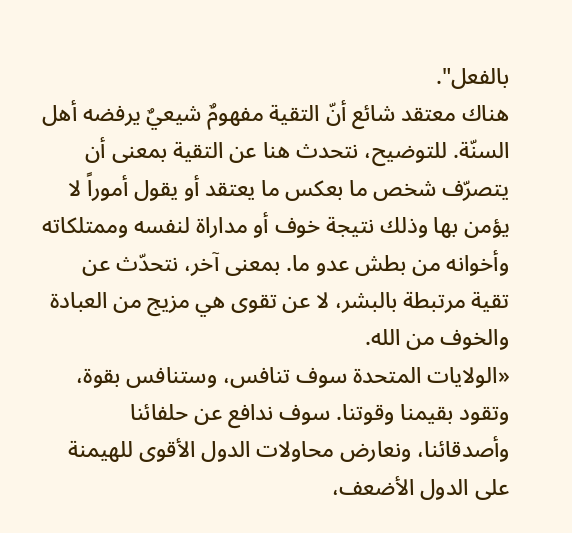بالفعل".
هناك معتقد شائع أنّ التقية مفهومٌ شيعيٌ يرفضه أهل السنّة. للتوضيح، نتحدث هنا عن التقية بمعنى أن يتصرّف شخص ما بعكس ما يعتقد أو يقول أموراً لا يؤمن بها وذلك نتيجة خوف أو مداراة لنفسه وممتلكاته وأخوانه من بطش عدو ما. بمعنى آخر، نتحدّث عن تقية مرتبطة بالبشر، لا عن تقوى هي مزيج من العبادة والخوف من الله.
«الولايات المتحدة سوف تنافس، وستنافس بقوة، وتقود بقيمنا وقوتنا. سوف ندافع عن حلفائنا وأصدقائنا، ونعارض محاولات الدول الأقوى للهيمنة على الدول الأضعف،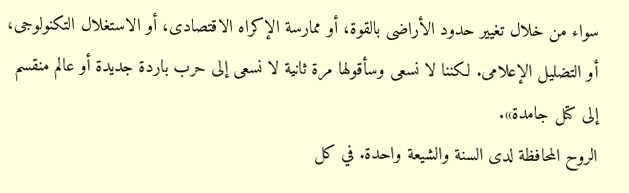سواء من خلال تغيير حدود الأراضى بالقوة، أو ممارسة الإكراه الاقتصادى، أو الاستغلال التكنولوجى، أو التضليل الإعلامى. لكننا لا نسعى وسأقولها مرة ثانية لا نسعى إلى حرب باردة جديدة أو عالم منقسم إلى كتل جامدة».
الروح المحافظة لدى السنة والشيعة واحدة. في كل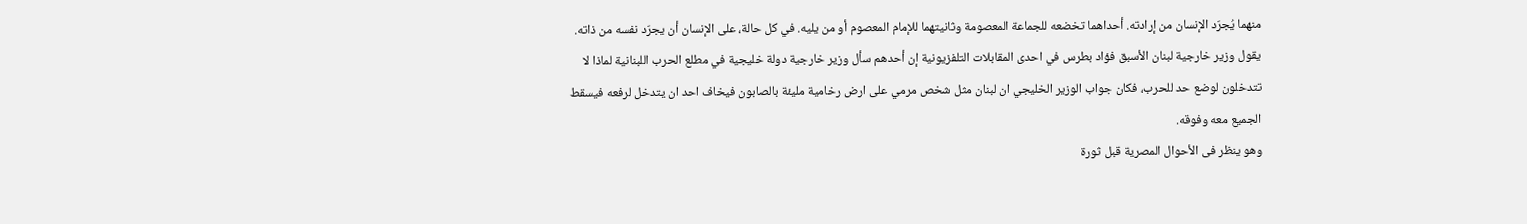منهما يُجرّد الإنسان من إرادته. أحداهما تخضعه للجماعة المعصومة وثانيتهما للإمام المعصوم أو من يليه. في كل حالة، على الإنسان أن يجرّد نفسه من ذاته.
يقول وزير خارجية لبنان الأسبق فؤاد بطرس في احدى المقابلات التلفزيونية إن أحدهم سأل وزير خارجية دولة خليجية في مطلع الحرب اللبنانية لماذا لا تتدخلون لوضع حد للحرب، فكان جواب الوزير الخليجي ان لبنان مثل شخص مرمي على ارض رخامية مليئة بالصابون فيخاف احد ان يتدخل لرفعه فيسقط الجميع معه وفوقه.
وهو ينظر فى الأحوال المصرية قبل ثورة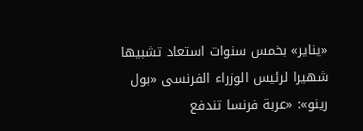«يناير» بخمس سنوات استعاد تشبيها شهيرا لرئيس الوزراء الفرنسى «بول رينو»: «عربة فرنسا تندفع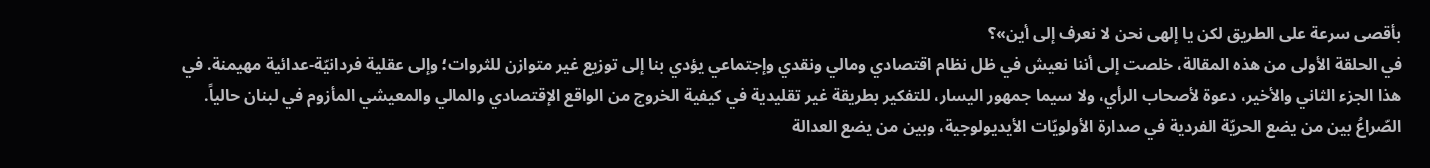بأقصى سرعة على الطريق لكن يا إلهى نحن لا نعرف إلى أين»؟
في الحلقة الأولى من هذه المقالة، خلصت إلى أننا نعيش في ظل نظام اقتصادي ومالي ونقدي وإجتماعي يؤدي بنا إلى توزيع غير متوازن للثروات؛ وإلى عقلية فردانيّة-عدائية مهيمنة. في هذا الجزء الثاني والأخير، دعوة لأصحاب الرأي، ولا سيما جمهور اليسار، للتفكير بطريقة غير تقليدية في كيفية الخروج من الواقع الإقتصادي والمالي والمعيشي المأزوم في لبنان حالياً.
الصّراعُ بين من يضع الحريّة الفردية في صدارة الأولويّات الأيديولوجية، وبين من يضع العدالة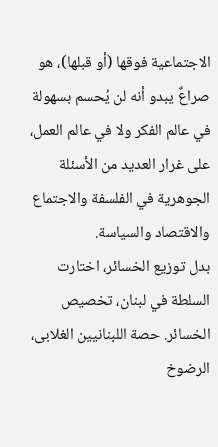الاجتماعية فوقها (أو قبلها)، هو صراعٌ يبدو أنه لن يُحسم بسهولة في عالم الفكر ولا في عالم العمل، على غرار العديد من الأسئلة الجوهرية في الفلسفة والاجتماع والاقتصاد والسياسة.
بدل توزيع الخسائر، اختارت السلطة في لبنان، تخصيص الخسائر. حصة اللبنانيين الغلابى، الرضوخ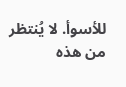للأسوأ. لا يُنتظر من هذه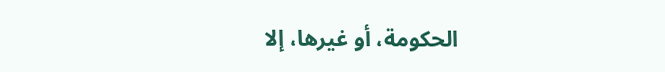الحكومة، أو غيرها، إلا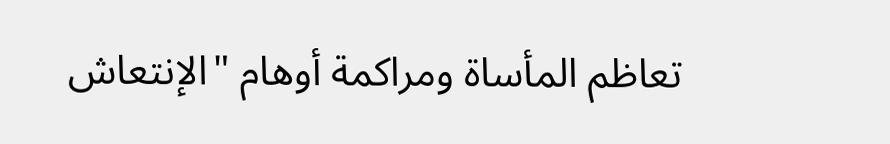تعاظم المأساة ومراكمة أوهام "الإنتعاش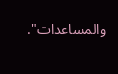والمساعدات".